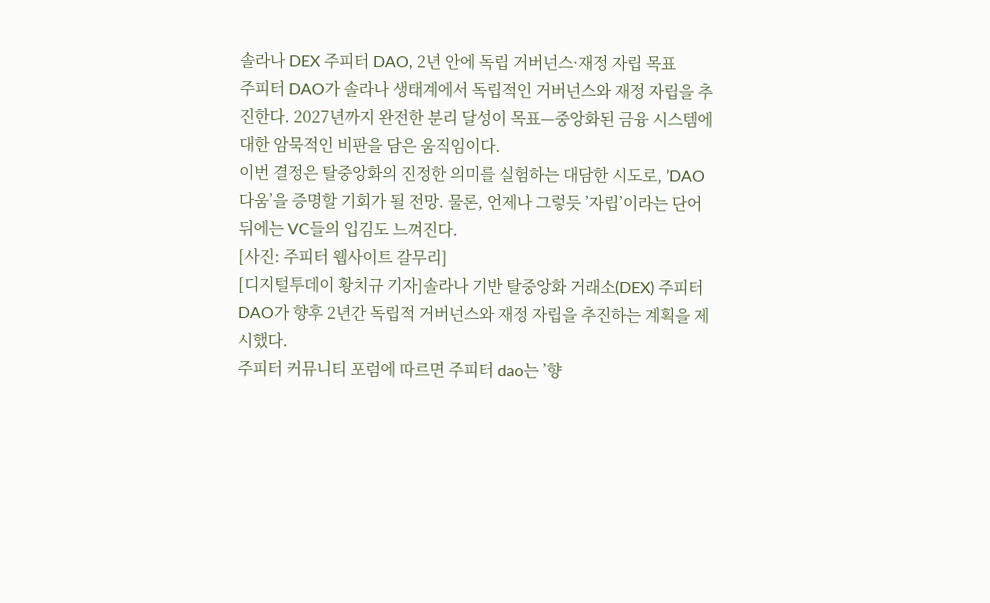솔라나 DEX 주피터 DAO, 2년 안에 독립 거버넌스·재정 자립 목표
주피터 DAO가 솔라나 생태계에서 독립적인 거버넌스와 재정 자립을 추진한다. 2027년까지 완전한 분리 달성이 목표—중앙화된 금융 시스템에 대한 암묵적인 비판을 담은 움직임이다.
이번 결정은 탈중앙화의 진정한 의미를 실험하는 대담한 시도로, ’DAO다움’을 증명할 기회가 될 전망. 물론, 언제나 그렇듯 ’자립’이라는 단어 뒤에는 VC들의 입김도 느껴진다.
[사진: 주피터 웹사이트 갈무리]
[디지털투데이 황치규 기자]솔라나 기반 탈중앙화 거래소(DEX) 주피터 DAO가 향후 2년간 독립적 거버넌스와 재정 자립을 추진하는 계획을 제시했다.
주피터 커뮤니티 포럼에 따르면 주피터 dao는 ’향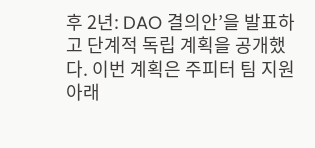후 2년: DAO 결의안’을 발표하고 단계적 독립 계획을 공개했다. 이번 계획은 주피터 팀 지원 아래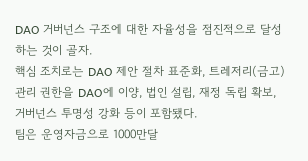DAO 거버넌스 구조에 대한 자율성을 점진적으로 달성하는 것이 골자.
핵심 조치로는 DAO 제안 절차 표준화, 트레저리(금고) 관리 권한을 DAO에 이양, 법인 설립, 재정 독립 확보, 거버넌스 투명성 강화 등이 포함됐다.
팀은 운영자금으로 1000만달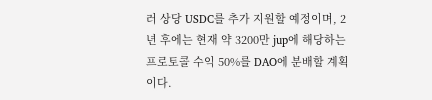러 상당 USDC를 추가 지원할 예정이며, 2년 후에는 현재 약 3200만 jup에 해당하는 프로토콜 수익 50%를 DAO에 분배할 계획이다.